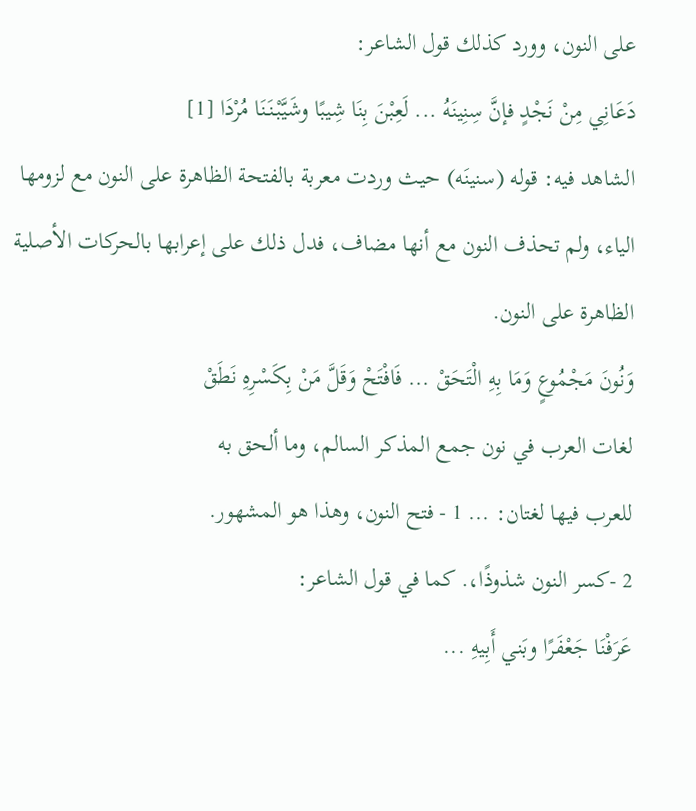على النون، وورد كذلك قول الشاعر:
دَعَانِي مِنْ نَجْدٍ فإنَّ سِنِينَهُ ... لَعِبْنَ بِنَا شِيبًا وشَيَّبْنَنَا مُرْدَا [1]
الشاهد فيه: قوله (سنينَه) حيث وردت معربة بالفتحة الظاهرة على النون مع لزومها الياء، ولم تحذف النون مع أنها مضاف، فدل ذلك على إعرابها بالحركات الأصلية الظاهرة على النون.
وَنُونَ مَجْمُوعٍ وَمَا بِهِ الْتَحَقْ ... فَافْتَحْ وَقَلَّ مَنْ بِكَسْرِهِ نَطَقْ
لغات العرب في نون جمع المذكر السالم، وما ألحق به
للعرب فيها لغتان: ... 1 - فتح النون، وهذا هو المشهور.
2 -كسر النون شذوذًا،. كما في قول الشاعر:
عَرَفْنَا جَعْفَرًا وبَني أَبِيهِ ...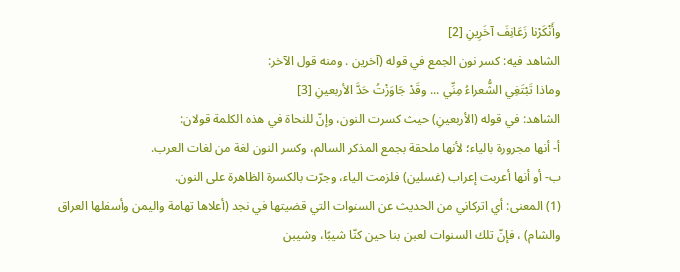وأَنْكَرْنا زَعَانِفَ آخَرِينِ [2]
الشاهد فيه: كسر نون الجمع في قوله (آخرين . ومنه قول الآخر:
وماذا تَبْتَغِي الشُّعراءُ مِنِّي ... وقَدْ جَاوَزْتُ حَدَّ الأربعينِ [3]
الشاهد: في قوله (الأربعينِ) حيث كسرت النون، وإنّ للنحاة في هذه الكلمة قولان:
أ- أنها مجرورة بالياء؛ لأنها ملحقة بجمع المذكر السالم، وكسر النون لغة من لغات العرب.
ب- أو أنها أعربت إعراب (غسلين) فلزمت الياء، وجرّت بالكسرة الظاهرة على النون.
(1) المعنى: أي اتركاني من الحديث عن السنوات التي قضيتها في نجد (أعلاها تهامة واليمن وأسفلها العراق والشام) ، فإنّ تلك السنوات لعبن بنا حين كنّا شيبًا، وشيبن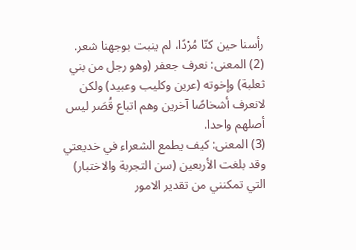رأسنا حين كنّا مُرْدًا، لم ينبت بوجهنا شعر.
(2) المعنى: نعرف جعفر (وهو رجل من بني ثعلبة) وإخوته (عرين وكليب وعبيد) ولكن لانعرف أشخاصًا آخرين وهم اتباع قُصَر ليس أصلهم واحدا.
(3) المعنى: كيف يطمع الشعراء في خديعتي وقد بلغت الأربعين (سن التجربة والاختبار) التي تمكنني من تقدير الامور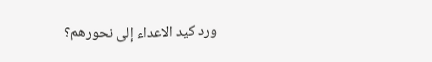ورد كيد الاعداء إلى نحورهم؟